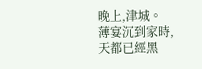晚上,津城。
薄宴沉到家時,天都已經黑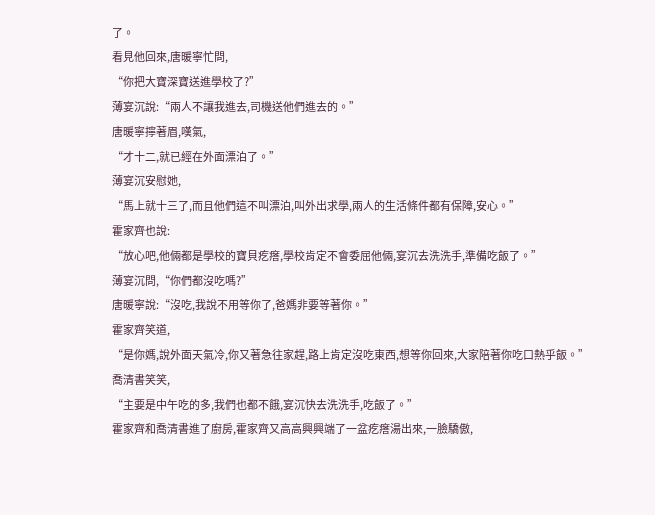了。
看見他回來,唐暖寧忙問,
“你把大寶深寶送進學校了?”
薄宴沉說:“兩人不讓我進去,司機送他們進去的。”
唐暖寧擰著眉,嘆氣,
“才十二,就已經在外面漂泊了。”
薄宴沉安慰她,
“馬上就十三了,而且他們這不叫漂泊,叫外出求學,兩人的生活條件都有保障,安心。”
霍家齊也說:
“放心吧,他倆都是學校的寶貝疙瘩,學校肯定不會委屈他倆,宴沉去洗洗手,準備吃飯了。”
薄宴沉問,“你們都沒吃嗎?”
唐暖寧說:“沒吃,我說不用等你了,爸媽非要等著你。”
霍家齊笑道,
“是你媽,說外面天氣冷,你又著急往家趕,路上肯定沒吃東西,想等你回來,大家陪著你吃口熱乎飯。”
喬清書笑笑,
“主要是中午吃的多,我們也都不餓,宴沉快去洗洗手,吃飯了。”
霍家齊和喬清書進了廚房,霍家齊又高高興興端了一盆疙瘩湯出來,一臉驕傲,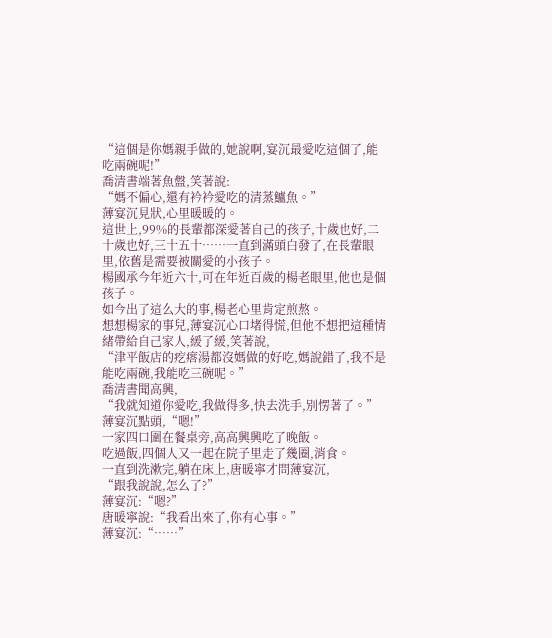“這個是你媽親手做的,她說啊,宴沉最愛吃這個了,能吃兩碗呢!”
喬清書端著魚盤,笑著說:
“媽不偏心,還有衿衿愛吃的清蒸鱸魚。”
薄宴沉見狀,心里暖暖的。
這世上,99%的長輩都深愛著自己的孩子,十歲也好,二十歲也好,三十五十……一直到滿頭白發了,在長輩眼里,依舊是需要被關愛的小孩子。
楊國承今年近六十,可在年近百歲的楊老眼里,他也是個孩子。
如今出了這么大的事,楊老心里肯定煎熬。
想想楊家的事兒,薄宴沉心口堵得慌,但他不想把這種情緒帶給自己家人,緩了緩,笑著說,
“津平飯店的疙瘩湯都沒媽做的好吃,媽說錯了,我不是能吃兩碗,我能吃三碗呢。”
喬清書聞高興,
“我就知道你愛吃,我做得多,快去洗手,別愣著了。”
薄宴沉點頭,“嗯!”
一家四口圍在餐桌旁,高高興興吃了晚飯。
吃過飯,四個人又一起在院子里走了幾圈,消食。
一直到洗漱完,躺在床上,唐暖寧才問薄宴沉,
“跟我說說,怎么了?”
薄宴沉:“嗯?”
唐暖寧說:“我看出來了,你有心事。”
薄宴沉:“……”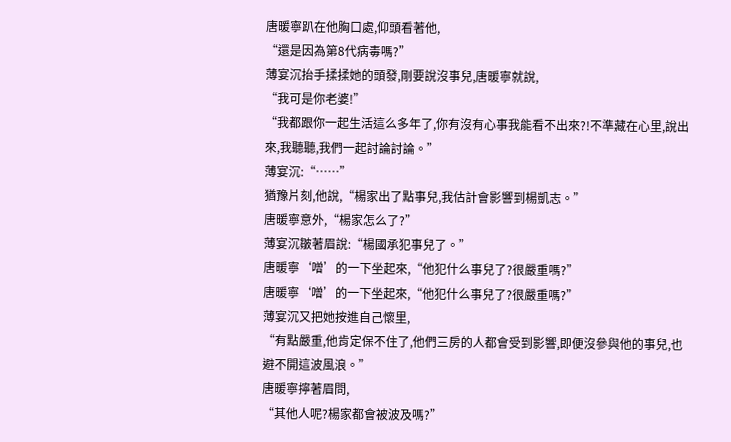唐暖寧趴在他胸口處,仰頭看著他,
“還是因為第8代病毒嗎?”
薄宴沉抬手揉揉她的頭發,剛要說沒事兒,唐暖寧就說,
“我可是你老婆!”
“我都跟你一起生活這么多年了,你有沒有心事我能看不出來?!不準藏在心里,說出來,我聽聽,我們一起討論討論。”
薄宴沉:“……”
猶豫片刻,他說,“楊家出了點事兒,我估計會影響到楊凱志。”
唐暖寧意外,“楊家怎么了?”
薄宴沉皺著眉說:“楊國承犯事兒了。”
唐暖寧‘噌’的一下坐起來,“他犯什么事兒了?很嚴重嗎?”
唐暖寧‘噌’的一下坐起來,“他犯什么事兒了?很嚴重嗎?”
薄宴沉又把她按進自己懷里,
“有點嚴重,他肯定保不住了,他們三房的人都會受到影響,即便沒參與他的事兒,也避不開這波風浪。”
唐暖寧擰著眉問,
“其他人呢?楊家都會被波及嗎?”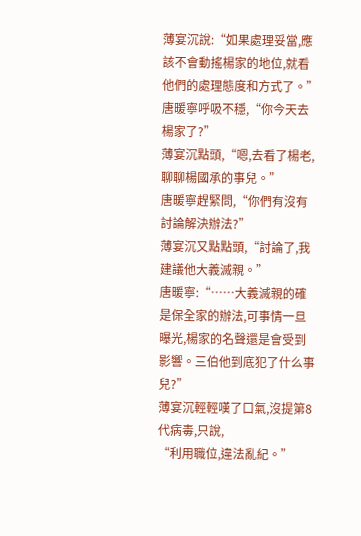薄宴沉說:“如果處理妥當,應該不會動搖楊家的地位,就看他們的處理態度和方式了。”
唐暖寧呼吸不穩,“你今天去楊家了?”
薄宴沉點頭,“嗯,去看了楊老,聊聊楊國承的事兒。”
唐暖寧趕緊問,“你們有沒有討論解決辦法?”
薄宴沉又點點頭,“討論了,我建議他大義滅親。”
唐暖寧:“……大義滅親的確是保全家的辦法,可事情一旦曝光,楊家的名聲還是會受到影響。三伯他到底犯了什么事兒?”
薄宴沉輕輕嘆了口氣,沒提第8代病毒,只說,
“利用職位,違法亂紀。”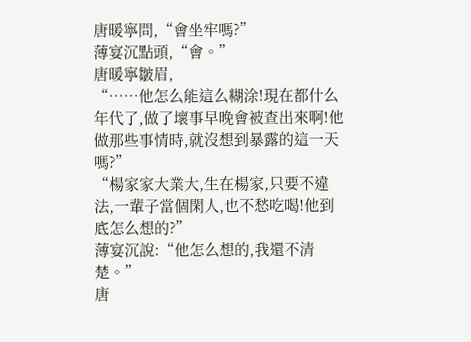唐暖寧問,“會坐牢嗎?”
薄宴沉點頭,“會。”
唐暖寧皺眉,
“……他怎么能這么糊涂!現在都什么年代了,做了壞事早晚會被查出來啊!他做那些事情時,就沒想到暴露的這一天嗎?”
“楊家家大業大,生在楊家,只要不違法,一輩子當個閑人,也不愁吃喝!他到底怎么想的?”
薄宴沉說:“他怎么想的,我還不清楚。”
唐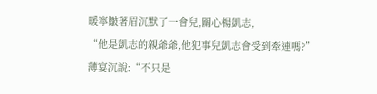暖寧皺著眉沉默了一會兒,關心楊凱志,
“他是凱志的親爺爺,他犯事兒凱志會受到牽連嗎?”
薄宴沉說:“不只是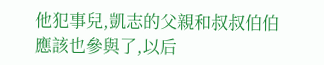他犯事兒,凱志的父親和叔叔伯伯應該也參與了,以后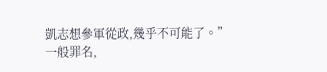凱志想參軍從政,幾乎不可能了。”
一般罪名,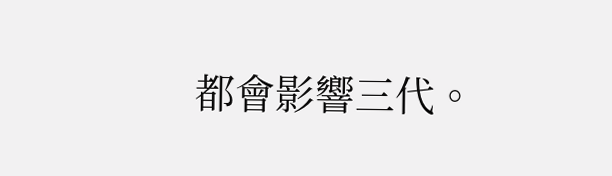都會影響三代。